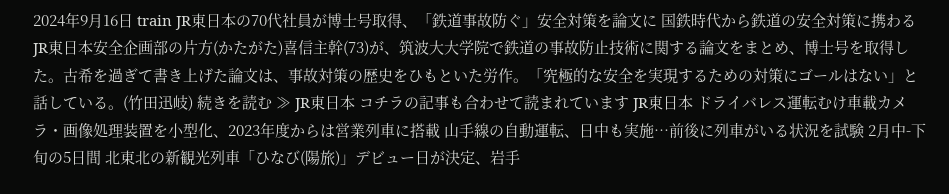2024年9月16日 train JR東日本の70代社員が博士号取得、「鉄道事故防ぐ」安全対策を論文に 国鉄時代から鉄道の安全対策に携わるJR東日本安全企画部の片方(かたがた)喜信主幹(73)が、筑波大大学院で鉄道の事故防止技術に関する論文をまとめ、博士号を取得した。古希を過ぎて書き上げた論文は、事故対策の歴史をひもといた労作。「究極的な安全を実現するための対策にゴールはない」と話している。(竹田迅岐) 続きを読む ≫ JR東日本 コチラの記事も合わせて読まれています JR東日本 ドライバレス運転むけ車載カメラ・画像処理装置を小型化、2023年度からは営業列車に搭載 山手線の自動運転、日中も実施…前後に列車がいる状況を試験 2月中-下旬の5日間 北東北の新観光列車「ひなび(陽旅)」デビュー日が決定、岩手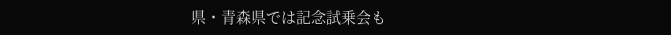県・青森県では記念試乗会も